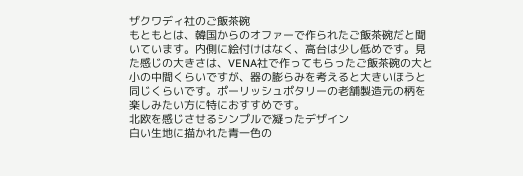ザクワディ社のご飯茶碗
もともとは、韓国からのオファーで作られたご飯茶碗だと聞いています。内側に絵付けはなく、高台は少し低めです。見た感じの大きさは、VENA社で作ってもらったご飯茶碗の大と小の中間くらいですが、器の膨らみを考えると大きいほうと同じくらいです。ポーリッシュポタリーの老舗製造元の柄を楽しみたい方に特におすすめです。
北欧を感じさせるシンプルで凝ったデザイン
白い生地に描かれた青一色の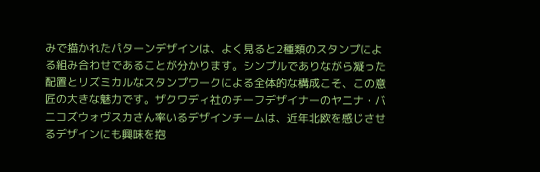みで描かれたパターンデザインは、よく見ると2種類のスタンプによる組み合わせであることが分かります。シンプルでありながら凝った配置とリズミカルなスタンプワークによる全体的な構成こそ、この意匠の大きな魅力です。ザクワディ社のチーフデザイナーのヤニナ・バニコズウォヴスカさん率いるデザインチームは、近年北欧を感じさせるデザインにも興味を抱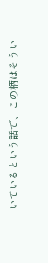いているという話で、この柄はそうい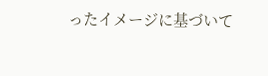ったイメージに基づいて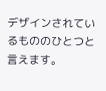デザインされているもののひとつと言えます。